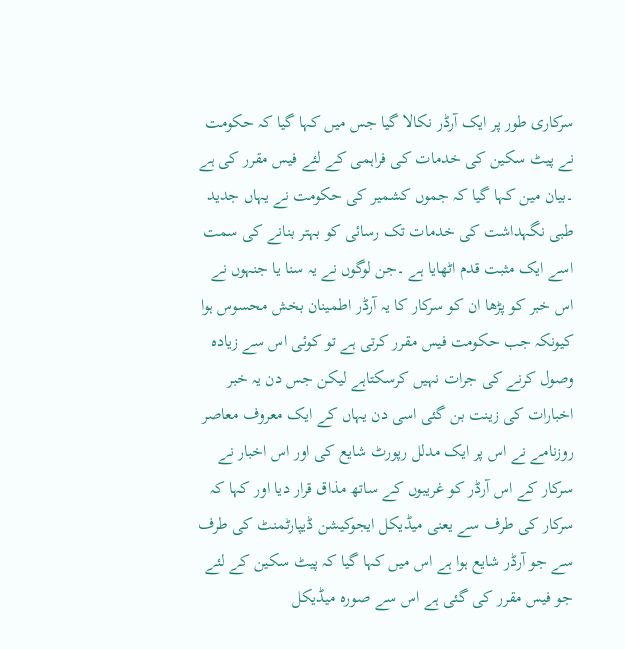سرکاری طور پر ایک آرڈر نکالا گیا جس میں کہا گیا کہ حکومت نے پیٹ سکین کی خدمات کی فراہمی کے لئے فیس مقرر کی ہے ۔بیان مین کہا گیا کہ جموں کشمیر کی حکومت نے یہاں جدید طبی نگہداشت کی خدمات تک رسائی کو بہتر بنانے کی سمت اسے ایک مثبت قدم اٹھایا ہے ۔جن لوگوں نے یہ سنا یا جنہوں نے اس خبر کو پڑھا ان کو سرکار کا یہ آرڈر اطمینان بخش محسوس ہوا کیونکہ جب حکومت فیس مقرر کرتی ہے تو کوئی اس سے زیادہ وصول کرنے کی جرات نہیں کرسکتاہے لیکن جس دن یہ خبر اخبارات کی زینت بن گئی اسی دن یہاں کے ایک معروف معاصر روزنامے نے اس پر ایک مدلل رپورٹ شایع کی اور اس اخبار نے سرکار کے اس آرڈر کو غریبوں کے ساتھ مذاق قرار دیا اور کہا کہ سرکار کی طرف سے یعنی میڈیکل ایجوکیشن ڈیپارٹمنٹ کی طرف سے جو آرڈر شایع ہوا ہے اس میں کہا گیا کہ پیٹ سکین کے لئے جو فیس مقرر کی گئی ہے اس سے صورہ میڈیکل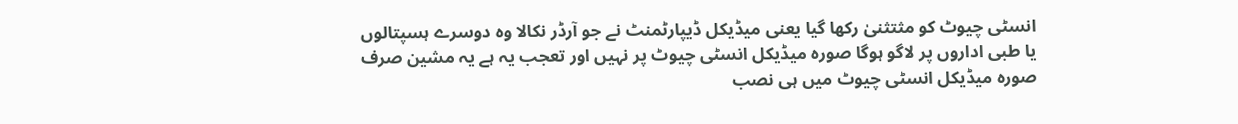انسٹی چیوٹ کو مثتثنیٰ رکھا گیا یعنی میڈیکل ڈیپارٹمنٹ نے جو آرڈر نکالا وہ دوسرے ہسپتالوں یا طبی اداروں پر لاگو ہوگا صورہ میڈیکل انسٹی چیوٹ پر نہیں اور تعجب یہ ہے یہ مشین صرف صورہ میڈیکل انسٹی چیوٹ میں ہی نصب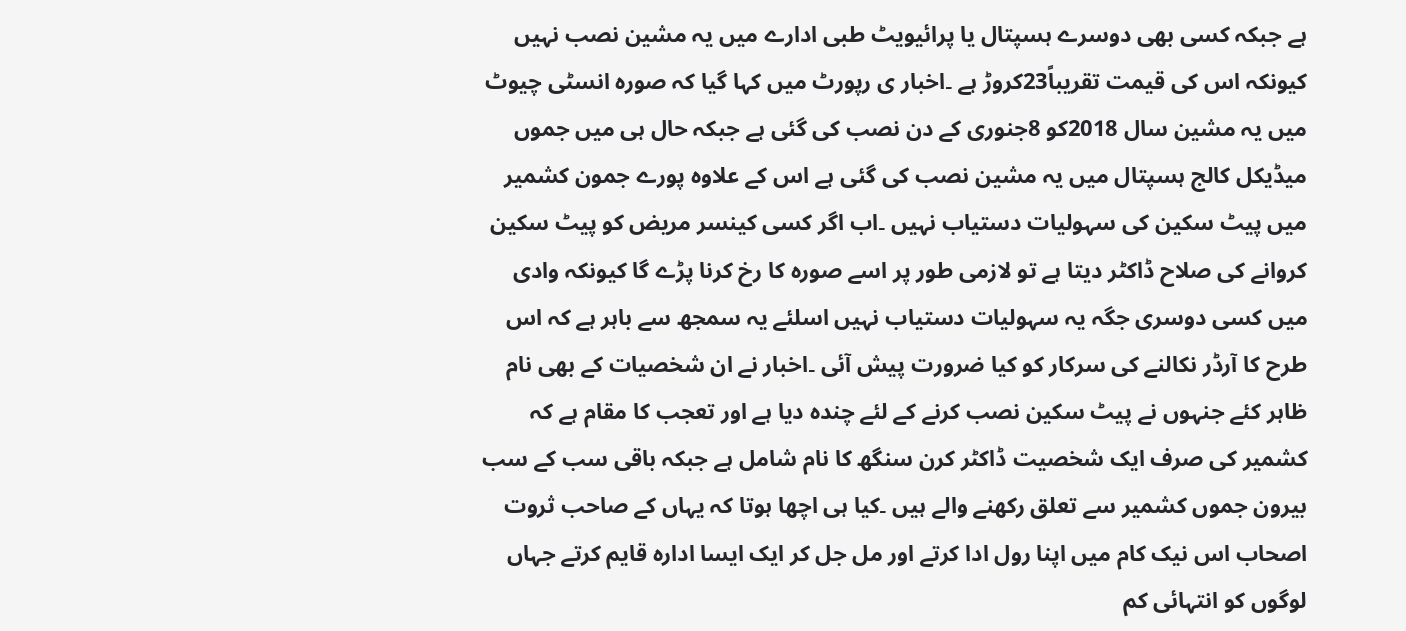ہے جبکہ کسی بھی دوسرے ہسپتال یا پرائیویٹ طبی ادارے میں یہ مشین نصب نہیں کیونکہ اس کی قیمت تقریباً23کروڑ ہے ۔اخبار ی رپورٹ میں کہا گیا کہ صورہ انسٹی چیوٹ میں یہ مشین سال 2018کو 8جنوری کے دن نصب کی گئی ہے جبکہ حال ہی میں جموں میڈیکل کالج ہسپتال میں یہ مشین نصب کی گئی ہے اس کے علاوہ پورے جمون کشمیر میں پیٹ سکین کی سہولیات دستیاب نہیں ۔اب اگر کسی کینسر مریض کو پیٹ سکین کروانے کی صلاح ڈاکٹر دیتا ہے تو لازمی طور پر اسے صورہ کا رخ کرنا پڑے گا کیونکہ وادی میں کسی دوسری جگہ یہ سہولیات دستیاب نہیں اسلئے یہ سمجھ سے باہر ہے کہ اس طرح کا آرڈر نکالنے کی سرکار کو کیا ضرورت پیش آئی ۔اخبار نے ان شخصیات کے بھی نام ظاہر کئے جنہوں نے پیٹ سکین نصب کرنے کے لئے چندہ دیا ہے اور تعجب کا مقام ہے کہ کشمیر کی صرف ایک شخصیت ڈاکٹر کرن سنگھ کا نام شامل ہے جبکہ باقی سب کے سب بیرون جموں کشمیر سے تعلق رکھنے والے ہیں ۔کیا ہی اچھا ہوتا کہ یہاں کے صاحب ثروت اصحاب اس نیک کام میں اپنا رول ادا کرتے اور مل جل کر ایک ایسا ادارہ قایم کرتے جہاں لوگوں کو انتہائی کم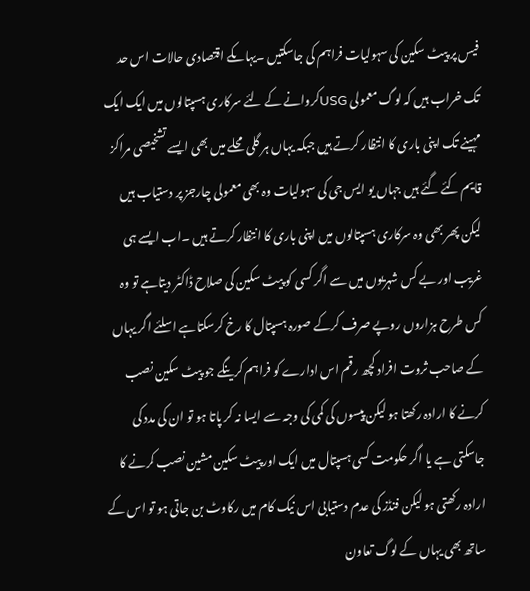فیس پر پیٹ سکین کی سہولیات فراہم کی جاسکتیں ۔یہاںکے اقتصادی حالات اس حد تک خراب ہیں کہ لوگ معمولی USGکروانے کے لئے سرکاری ہسپتالوں میں ایک ایک مہینے تک اپنی باری کا انتظار کرتے ہیں جبکہ یہاں ہر گلی محلے میں بھی ایسے تشخیصی مراکز قایم کئے گئے ہیں جہاں یو ایس جی کی سہولیات وہ بھی معمولی چارجز پر دستیاب ہیں لیکن پھر بھی وہ سرکاری ہسپتالوں میں اپنی باری کا انتظار کرتے ہیں ۔اب ایسے ہی غریب اور بے کس شہریوں میں سے اگر کسی کو پیٹ سکین کی صلاح ڈاکٹر دیتاہے تو وہ کس طرح ہزاروں روپے صرف کرکے صورہ ہسپتال کا رخ کرسکتاہے اسلئے اگر یہاں کے صاحب ثروت افراد کچھ رقم اس ادارے کو فراہم کرینگے جو پیٹ سکین نصب کرنے کا ارادہ رکھتا ہو لیکن پیسوں کی کمی کی وجہ سے ایسا نہ کر پاتا ہو تو ان کی مدد کی جاسکتی ہے یا اگر حکومت کسی ہسپتال میں ایک اور پیٹ سکین مشین نصب کرنے کا ارادہ رکھتی ہو لیکن فنڈز کی عدم دستیابی اس نیک کام میں رکاوٹ بن جاتی ہو تو اس کے ساتھ بھی یہاں کے لوگ تعاون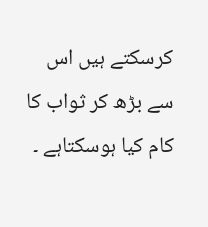کرسکتے ہیں اس سے بڑھ کر ثواب کا کام کیا ہوسکتاہے ۔